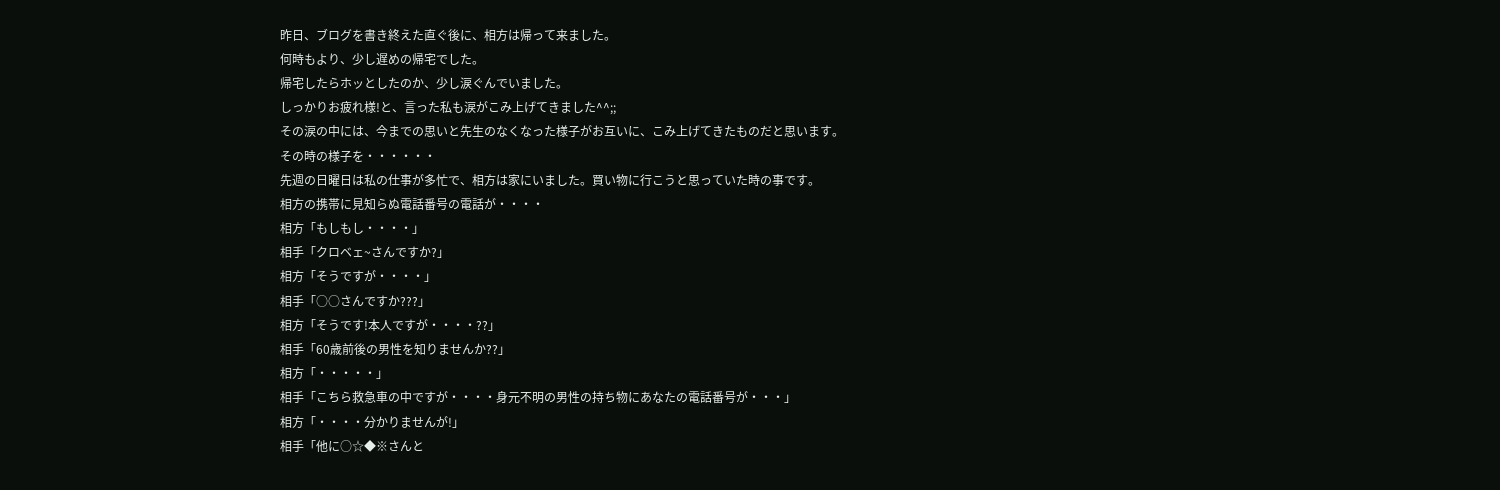昨日、ブログを書き終えた直ぐ後に、相方は帰って来ました。
何時もより、少し遅めの帰宅でした。
帰宅したらホッとしたのか、少し涙ぐんでいました。
しっかりお疲れ様!と、言った私も涙がこみ上げてきました^^;;
その涙の中には、今までの思いと先生のなくなった様子がお互いに、こみ上げてきたものだと思います。
その時の様子を・・・・・・
先週の日曜日は私の仕事が多忙で、相方は家にいました。買い物に行こうと思っていた時の事です。
相方の携帯に見知らぬ電話番号の電話が・・・・
相方「もしもし・・・・」
相手「クロベェ~さんですか?」
相方「そうですが・・・・」
相手「○○さんですか???」
相方「そうです!本人ですが・・・・??」
相手「60歳前後の男性を知りませんか??」
相方「・・・・・」
相手「こちら救急車の中ですが・・・・身元不明の男性の持ち物にあなたの電話番号が・・・」
相方「・・・・分かりませんが!」
相手「他に○☆◆※さんと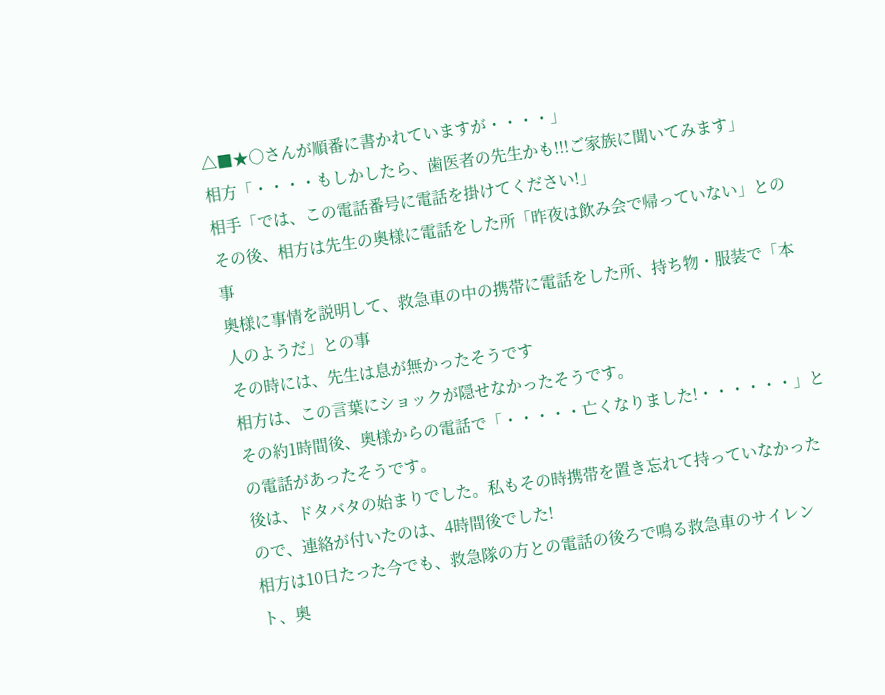△■★○さんが順番に書かれていますが・・・・」
相方「・・・・もしかしたら、歯医者の先生かも!!!ご家族に聞いてみます」
相手「では、この電話番号に電話を掛けてください!」
その後、相方は先生の奥様に電話をした所「昨夜は飲み会で帰っていない」との事
奥様に事情を説明して、救急車の中の携帯に電話をした所、持ち物・服装で「本人のようだ」との事
その時には、先生は息が無かったそうです
相方は、この言葉にショックが隠せなかったそうです。
その約1時間後、奥様からの電話で「・・・・・亡くなりました!・・・・・・」との電話があったそうです。
後は、ドタバタの始まりでした。私もその時携帯を置き忘れて持っていなかったので、連絡が付いたのは、4時間後でした!
相方は10日たった今でも、救急隊の方との電話の後ろで鳴る救急車のサイレント、奥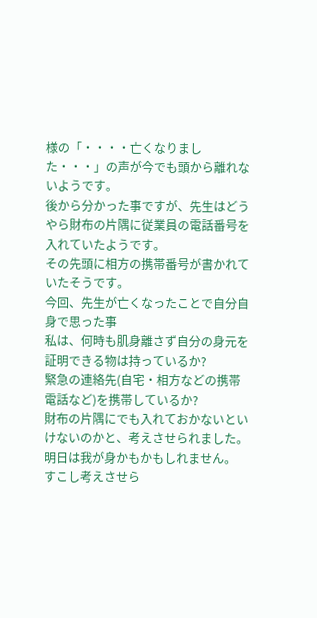様の「・・・・亡くなりました・・・」の声が今でも頭から離れないようです。
後から分かった事ですが、先生はどうやら財布の片隅に従業員の電話番号を入れていたようです。
その先頭に相方の携帯番号が書かれていたそうです。
今回、先生が亡くなったことで自分自身で思った事
私は、何時も肌身離さず自分の身元を証明できる物は持っているか?
緊急の連絡先(自宅・相方などの携帯電話など)を携帯しているか?
財布の片隅にでも入れておかないといけないのかと、考えさせられました。
明日は我が身かもかもしれません。
すこし考えさせら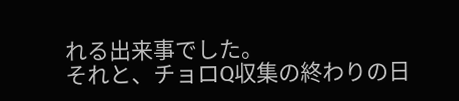れる出来事でした。
それと、チョロQ収集の終わりの日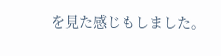を見た感じもしました。